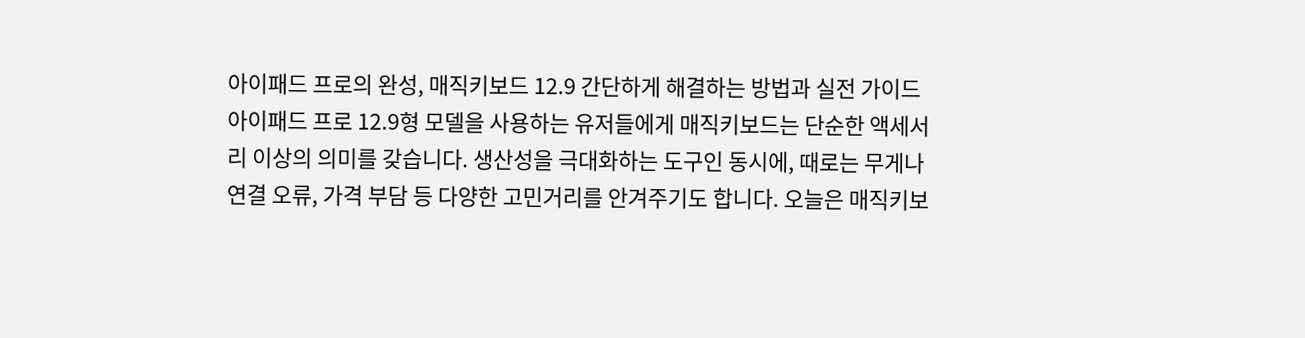아이패드 프로의 완성, 매직키보드 12.9 간단하게 해결하는 방법과 실전 가이드
아이패드 프로 12.9형 모델을 사용하는 유저들에게 매직키보드는 단순한 액세서리 이상의 의미를 갖습니다. 생산성을 극대화하는 도구인 동시에, 때로는 무게나 연결 오류, 가격 부담 등 다양한 고민거리를 안겨주기도 합니다. 오늘은 매직키보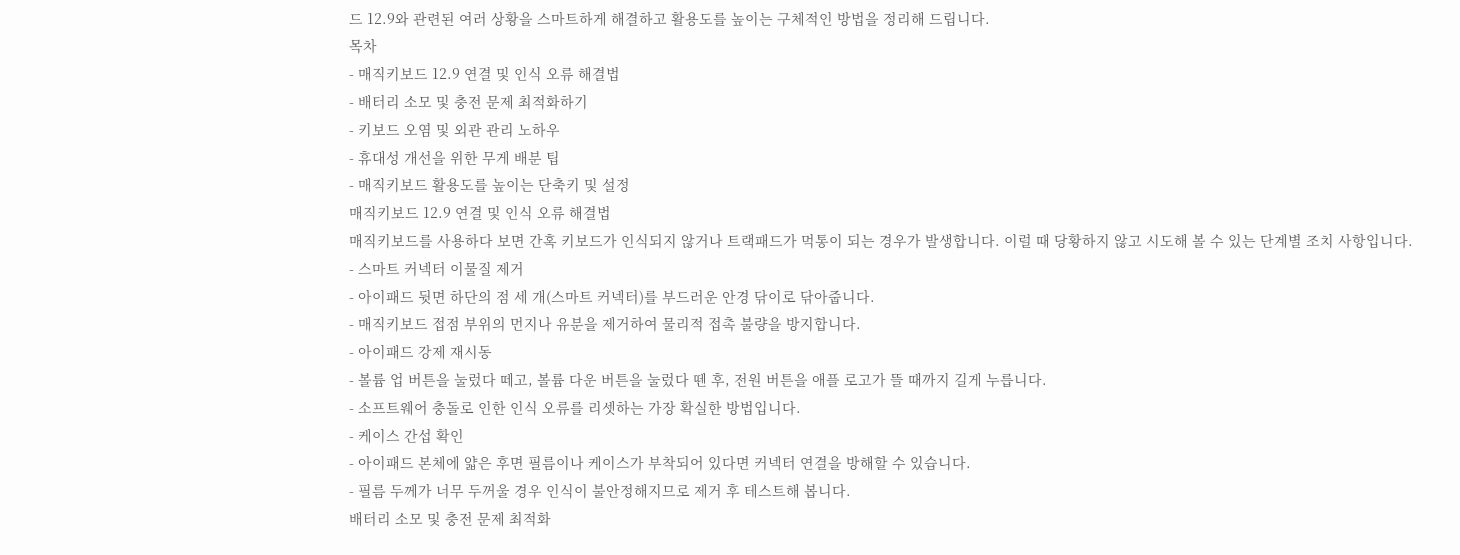드 12.9와 관련된 여러 상황을 스마트하게 해결하고 활용도를 높이는 구체적인 방법을 정리해 드립니다.
목차
- 매직키보드 12.9 연결 및 인식 오류 해결법
- 배터리 소모 및 충전 문제 최적화하기
- 키보드 오염 및 외관 관리 노하우
- 휴대성 개선을 위한 무게 배분 팁
- 매직키보드 활용도를 높이는 단축키 및 설정
매직키보드 12.9 연결 및 인식 오류 해결법
매직키보드를 사용하다 보면 간혹 키보드가 인식되지 않거나 트랙패드가 먹통이 되는 경우가 발생합니다. 이럴 때 당황하지 않고 시도해 볼 수 있는 단계별 조치 사항입니다.
- 스마트 커넥터 이물질 제거
- 아이패드 뒷면 하단의 점 세 개(스마트 커넥터)를 부드러운 안경 닦이로 닦아줍니다.
- 매직키보드 접점 부위의 먼지나 유분을 제거하여 물리적 접촉 불량을 방지합니다.
- 아이패드 강제 재시동
- 볼륨 업 버튼을 눌렀다 떼고, 볼륨 다운 버튼을 눌렀다 뗀 후, 전원 버튼을 애플 로고가 뜰 때까지 길게 누릅니다.
- 소프트웨어 충돌로 인한 인식 오류를 리셋하는 가장 확실한 방법입니다.
- 케이스 간섭 확인
- 아이패드 본체에 얇은 후면 필름이나 케이스가 부착되어 있다면 커넥터 연결을 방해할 수 있습니다.
- 필름 두께가 너무 두꺼울 경우 인식이 불안정해지므로 제거 후 테스트해 봅니다.
배터리 소모 및 충전 문제 최적화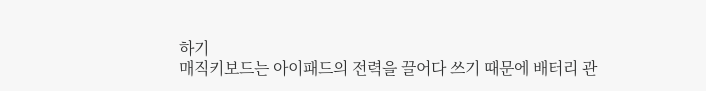하기
매직키보드는 아이패드의 전력을 끌어다 쓰기 때문에 배터리 관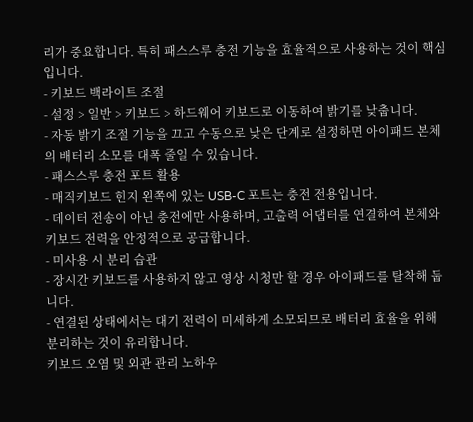리가 중요합니다. 특히 패스스루 충전 기능을 효율적으로 사용하는 것이 핵심입니다.
- 키보드 백라이트 조절
- 설정 > 일반 > 키보드 > 하드웨어 키보드로 이동하여 밝기를 낮춥니다.
- 자동 밝기 조절 기능을 끄고 수동으로 낮은 단계로 설정하면 아이패드 본체의 배터리 소모를 대폭 줄일 수 있습니다.
- 패스스루 충전 포트 활용
- 매직키보드 힌지 왼쪽에 있는 USB-C 포트는 충전 전용입니다.
- 데이터 전송이 아닌 충전에만 사용하며, 고출력 어댑터를 연결하여 본체와 키보드 전력을 안정적으로 공급합니다.
- 미사용 시 분리 습관
- 장시간 키보드를 사용하지 않고 영상 시청만 할 경우 아이패드를 탈착해 둡니다.
- 연결된 상태에서는 대기 전력이 미세하게 소모되므로 배터리 효율을 위해 분리하는 것이 유리합니다.
키보드 오염 및 외관 관리 노하우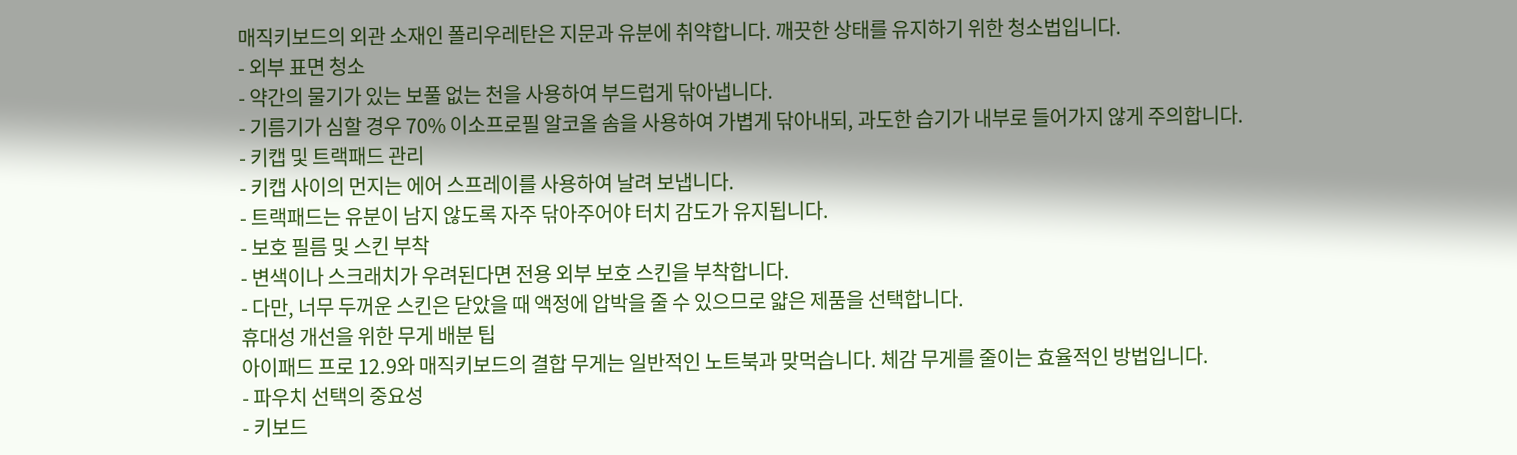매직키보드의 외관 소재인 폴리우레탄은 지문과 유분에 취약합니다. 깨끗한 상태를 유지하기 위한 청소법입니다.
- 외부 표면 청소
- 약간의 물기가 있는 보풀 없는 천을 사용하여 부드럽게 닦아냅니다.
- 기름기가 심할 경우 70% 이소프로필 알코올 솜을 사용하여 가볍게 닦아내되, 과도한 습기가 내부로 들어가지 않게 주의합니다.
- 키캡 및 트랙패드 관리
- 키캡 사이의 먼지는 에어 스프레이를 사용하여 날려 보냅니다.
- 트랙패드는 유분이 남지 않도록 자주 닦아주어야 터치 감도가 유지됩니다.
- 보호 필름 및 스킨 부착
- 변색이나 스크래치가 우려된다면 전용 외부 보호 스킨을 부착합니다.
- 다만, 너무 두꺼운 스킨은 닫았을 때 액정에 압박을 줄 수 있으므로 얇은 제품을 선택합니다.
휴대성 개선을 위한 무게 배분 팁
아이패드 프로 12.9와 매직키보드의 결합 무게는 일반적인 노트북과 맞먹습니다. 체감 무게를 줄이는 효율적인 방법입니다.
- 파우치 선택의 중요성
- 키보드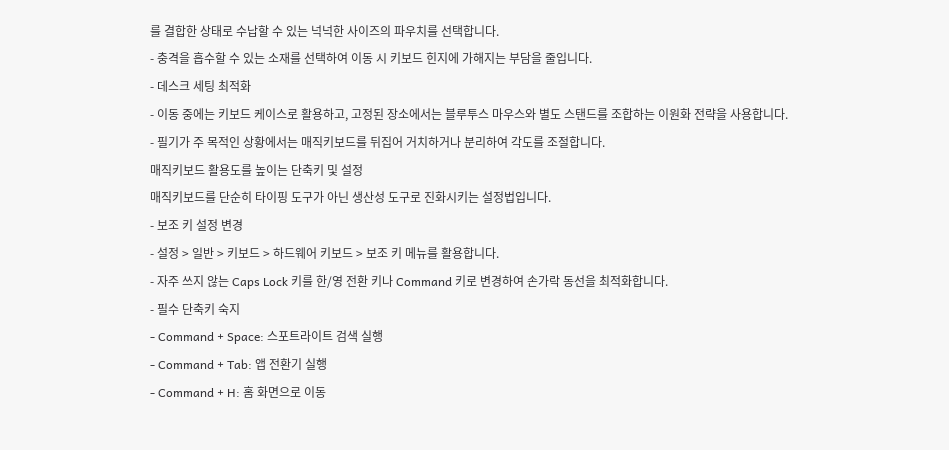를 결합한 상태로 수납할 수 있는 넉넉한 사이즈의 파우치를 선택합니다.
- 충격을 흡수할 수 있는 소재를 선택하여 이동 시 키보드 힌지에 가해지는 부담을 줄입니다.
- 데스크 세팅 최적화
- 이동 중에는 키보드 케이스로 활용하고, 고정된 장소에서는 블루투스 마우스와 별도 스탠드를 조합하는 이원화 전략을 사용합니다.
- 필기가 주 목적인 상황에서는 매직키보드를 뒤집어 거치하거나 분리하여 각도를 조절합니다.
매직키보드 활용도를 높이는 단축키 및 설정
매직키보드를 단순히 타이핑 도구가 아닌 생산성 도구로 진화시키는 설정법입니다.
- 보조 키 설정 변경
- 설정 > 일반 > 키보드 > 하드웨어 키보드 > 보조 키 메뉴를 활용합니다.
- 자주 쓰지 않는 Caps Lock 키를 한/영 전환 키나 Command 키로 변경하여 손가락 동선을 최적화합니다.
- 필수 단축키 숙지
- Command + Space: 스포트라이트 검색 실행
- Command + Tab: 앱 전환기 실행
- Command + H: 홈 화면으로 이동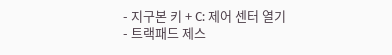- 지구본 키 + C: 제어 센터 열기
- 트랙패드 제스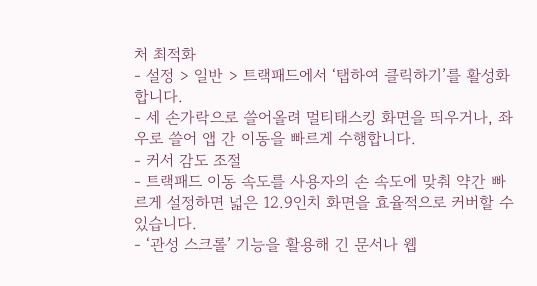처 최적화
- 설정 > 일반 > 트랙패드에서 ‘탭하여 클릭하기’를 활성화합니다.
- 세 손가락으로 쓸어올려 멀티태스킹 화면을 띄우거나, 좌우로 쓸어 앱 간 이동을 빠르게 수행합니다.
- 커서 감도 조절
- 트랙패드 이동 속도를 사용자의 손 속도에 맞춰 약간 빠르게 설정하면 넓은 12.9인치 화면을 효율적으로 커버할 수 있습니다.
- ‘관성 스크롤’ 기능을 활용해 긴 문서나 웹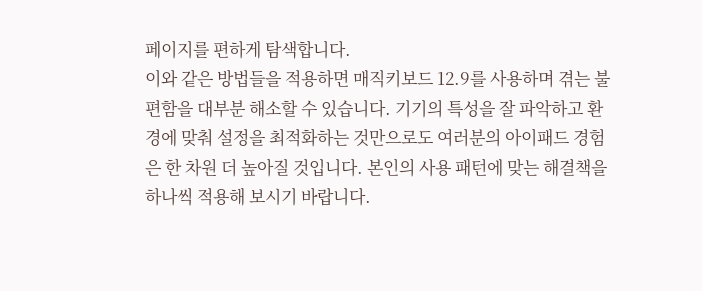페이지를 편하게 탐색합니다.
이와 같은 방법들을 적용하면 매직키보드 12.9를 사용하며 겪는 불편함을 대부분 해소할 수 있습니다. 기기의 특성을 잘 파악하고 환경에 맞춰 설정을 최적화하는 것만으로도 여러분의 아이패드 경험은 한 차원 더 높아질 것입니다. 본인의 사용 패턴에 맞는 해결책을 하나씩 적용해 보시기 바랍니다.